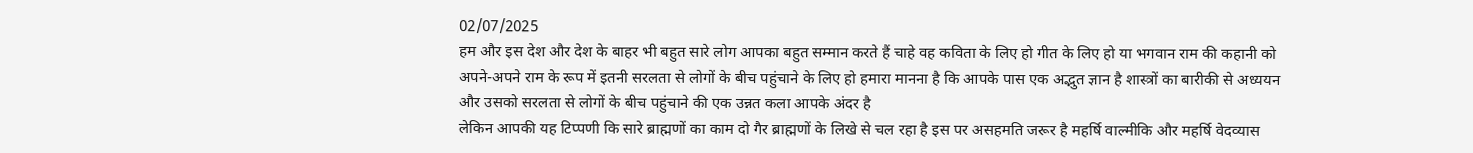02/07/2025
हम और इस देश और देश के बाहर भी बहुत सारे लोग आपका बहुत सम्मान करते हैं चाहे वह कविता के लिए हो गीत के लिए हो या भगवान राम की कहानी को अपने-अपने राम के रूप में इतनी सरलता से लोगों के बीच पहुंचाने के लिए हो हमारा मानना है कि आपके पास एक अद्भुत ज्ञान है शास्त्रों का बारीकी से अध्ययन और उसको सरलता से लोगों के बीच पहुंचाने की एक उन्नत कला आपके अंदर है
लेकिन आपकी यह टिप्पणी कि सारे ब्राह्मणों का काम दो गैर ब्राह्मणों के लिखे से चल रहा है इस पर असहमति जरूर है महर्षि वाल्मीकि और महर्षि वेदव्यास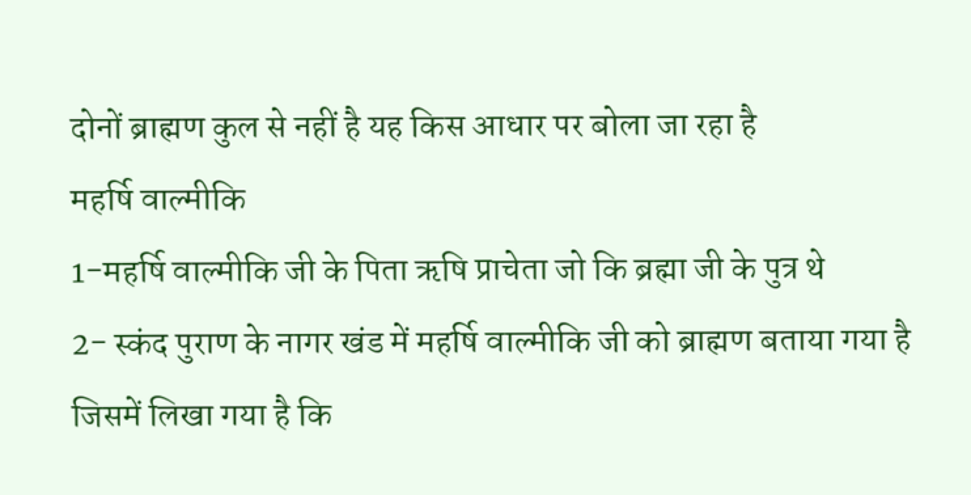दोनों ब्राह्मण कुल से नहीं है यह किस आधार पर बोला जा रहा है
महर्षि वाल्मीकि
1-महर्षि वाल्मीकि जी के पिता ऋषि प्राचेता जो कि ब्रह्मा जी के पुत्र थे
2- स्कंद पुराण के नागर खंड में महर्षि वाल्मीकि जी को ब्राह्मण बताया गया है जिसमें लिखा गया है कि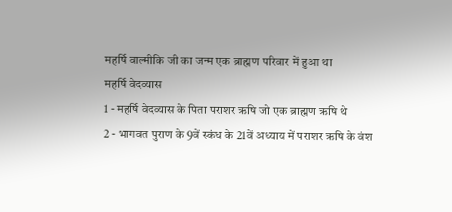महर्षि वाल्मीकि जी का जन्म एक ब्राह्मण परिवार में हुआ था
महर्षि वेदव्यास
1 - महर्षि वेदव्यास के पिता पराशर ऋषि जो एक ब्राह्मण ऋषि थे
2 - भागवत पुराण के 9वें स्कंध के 21वें अध्याय में पराशर ऋषि के वंश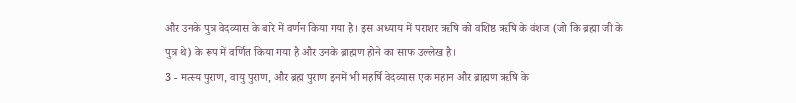और उनके पुत्र वेदव्यास के बारे में वर्णन किया गया है। इस अध्याय में पराशर ऋषि को वशिष्ठ ऋषि के वंशज (जो कि ब्रह्मा जी के पुत्र थे) के रूप में वर्णित किया गया है और उनके ब्राह्मण होने का साफ उल्लेख है।
3 - मत्स्य पुराण, वायु पुराण, और ब्रह्म पुराण इनमें भी महर्षि वेदव्यास एक महान और ब्राह्मण ऋषि के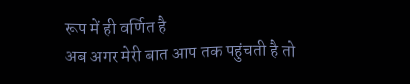रूप में ही वर्णित है
अब अगर मेरी बात आप तक पहुंचती है तो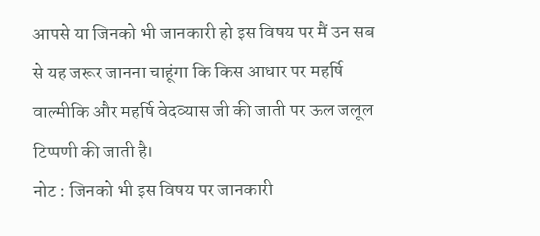आपसे या जिनको भी जानकारी हो इस विषय पर मैं उन सब से यह जरूर जानना चाहूंगा कि किस आधार पर महर्षि वाल्मीकि और महर्षि वेदव्यास जी की जाती पर ऊल जलूल टिप्पणी की जाती है।
नोट : जिनको भी इस विषय पर जानकारी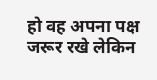हो वह अपना पक्ष जरूर रखे लेकिन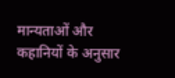मान्यताओं और कहानियों के अनुसार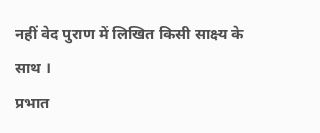नहीं वेद पुराण में लिखित किसी साक्ष्य के साथ ।
प्रभात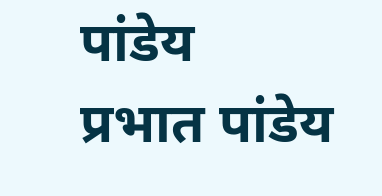पांडेय
प्रभात पांडेय